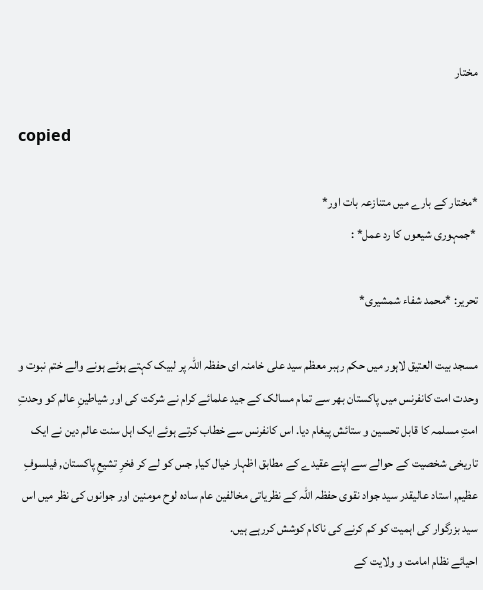مختار

copied

*مختار کے بارے میں متنازعہ بات اور*
 *جمہوری شیعوں کا رد عمل* :

تحریر: *محمد شفاء شمشیری*

مسجد بیت العتیق لاہور میں حکم رہبر معظم سید علی خامنہ ای حفظہ اللہ پر لبیک کہتے ہوئے ہونے والے ختم نبوت و وحدت امت کانفرنس میں پاکستان بھر سے تمام مسالک کے جید علمائے کرام نے شرکت کی اور شیاطینِ عالم کو وحدتِ امتِ مسلمہ کا قابل تحسین و ستائش پیغام دیا. اس کانفرنس سے خطاب کرتے ہوئے ایک اہل سنت عالم دین نے ایک تاریخی شخصیت کے حوالے سے اپنے عقیدے کے مطابق اظہار خیال کیا, جس کو لے کر فخرِ تشیعِ پاکستان, فیلسوفِ عظیم, استاد عالیقدر سید جواد نقوی حفظہ اللّٰہ کے نظریاتی مخالفین عام سادہ لوح مومنین اور جوانوں کی نظر میں اس سید بزرگوار کی اہمیت کو کم کرنے کی ناکام کوشش کررہے ہیں.
احیائے نظام امامت و ولایت کے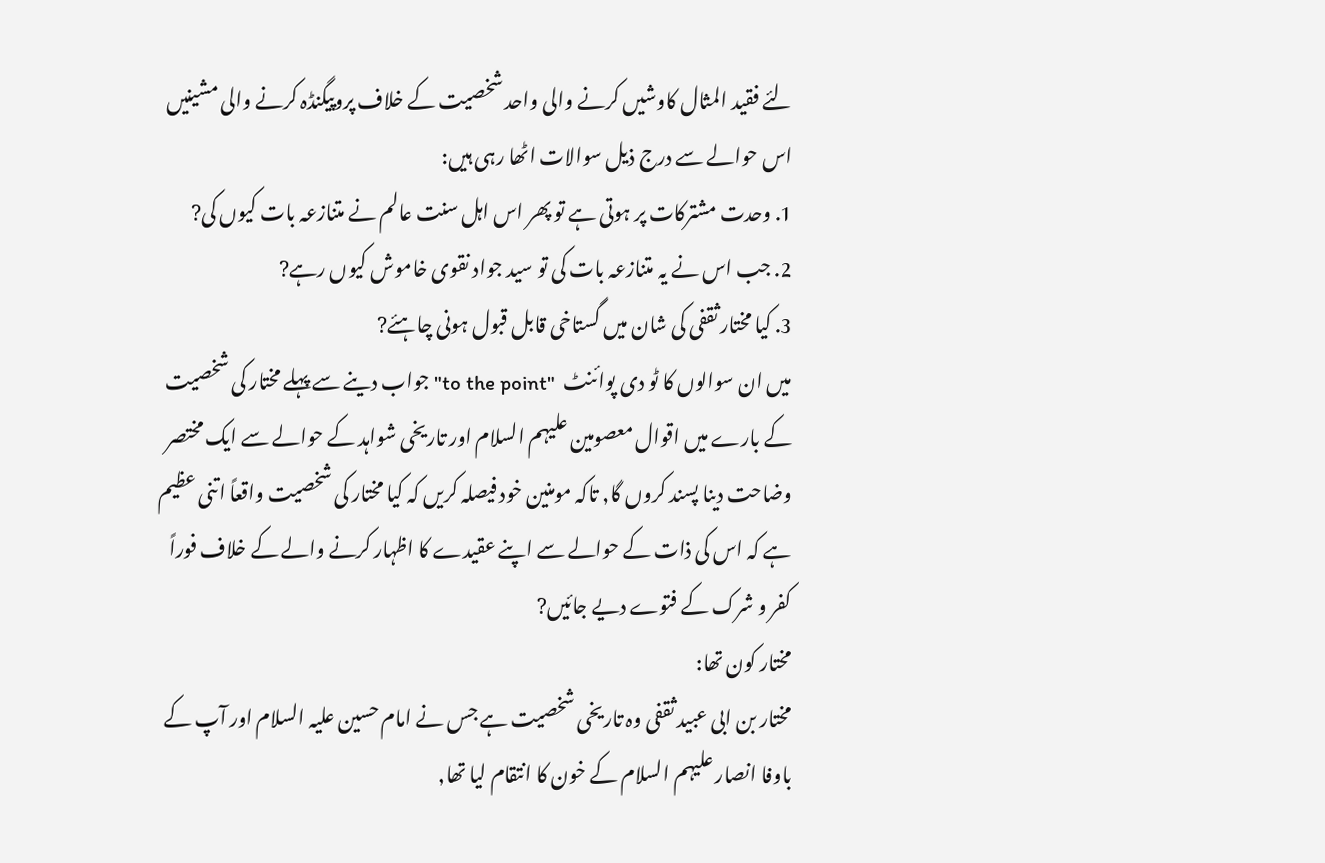لئے فقید المثال کاوشیں کرنے والی واحد شخصیت کے خلاف پروپیگنڈہ کرنے والی مشینیں اس حوالے سے درج ذیل سوالات اٹھا رہی ہیں:
1. وحدت مشترکات پر ہوتی ہے تو پھر اس اہل سنت عالم نے متنازعہ بات کیوں کی?
2. جب اس نے یہ متنازعہ بات کی تو سید جواد نقوی خاموش کیوں رہے?
3. کیا مختار ثقفی کی شان میں گستاخی قابل قبول ہونی چاہئے?
میں ان سوالوں کا ٹو دی پوائنٹ  "to the point" جواب دینے سے پہلے مختار کی شخصیت کے بارے میں اقوال معصومین علیہم السلام اور تاریخی شواہد کے حوالے سے ایک مختصر وضاحت دینا پسند کروں گا, تاکہ مومنین خود فیصلہ کریں کہ کیا مختار کی شخصیت واقعاً اتنی عظیم ہے کہ اس کی ذات کے حوالے سے اپنے عقیدے کا اظہار کرنے والے کے خلاف فوراً  کفر و شرک کے فتوے دیے جائیں?
مختار کون تھا:
مختار بن ابی عبید ثقفی وہ تاریخی شخصیت ہے جس نے امام حسین علیہ السلام اور آپ کے باوفا انصار علیہم السلام کے خون کا انتقام لیا تھا,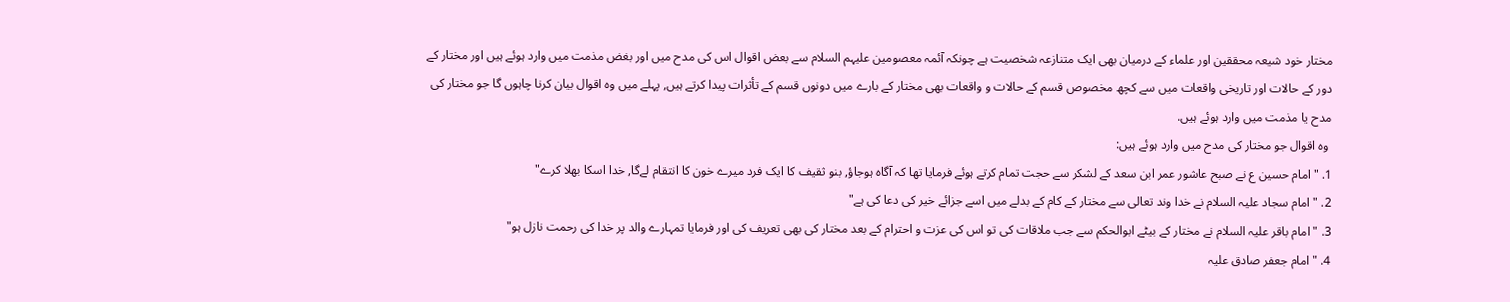مختار خود شیعہ محققین اور علماء کے درمیان بھی ایک متنازعہ شخصیت ہے چونکہ آئمہ معصومین علیہم السلام سے بعض اقوال اس کی مدح میں اور بغض مذمت میں وارد ہوئے ہیں اور مختار کے دور کے حالات اور تاریخی واقعات میں سے کچھ مخصوص قسم کے حالات و واقعات بھی مختار کے بارے میں دونوں قسم کے تأثرات پیدا کرتے ہیں, پہلے میں وہ اقوال بیان کرنا چاہوں گا جو مختار کی مدح یا مذمت میں وارد ہوئے ہیں.
 وہ اقوال جو مختار کی مدح میں وارد ہوئے ہیں:
1. "امام حسین ع نے صبح عاشور عمر ابن سعد کے لشکر سے حجت تمام کرتے ہوئے فرمایا تھا کہ آگاہ ہوجاؤ, بنو ثقیف کا ایک فرد میرے خون کا انتقام لےگا, خدا اسکا بھلا کرے"
2. "امام سجاد علیہ السلام نے خدا وند تعالی سے مختار کے کام کے بدلے میں اسے جزائے خیر کی دعا کی ہے"
3. "امام باقر علیہ السلام نے مختار کے بیٹے ابوالحکم سے جب ملاقات کی تو اس کی عزت و احترام کے بعد مختار کی بھی تعریف کی اور فرمایا تمہارے والد پر خدا کی رحمت نازل ہو"
4. "امام جعفر صادق علیہ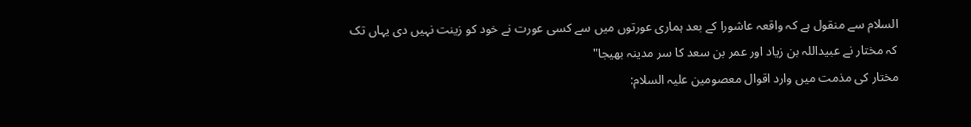السلام سے منقول ہے کہ واقعہ عاشورا کے بعد ہماری عورتوں میں سے کسی عورت نے خود کو زینت نہیں دی یہاں تک کہ مختار نے عبیداللہ بن زیاد اور عمر بن سعد کا سر مدینہ بھیجا"
مختار کی مذمت میں وارد اقوال معصومین علیہ السلام: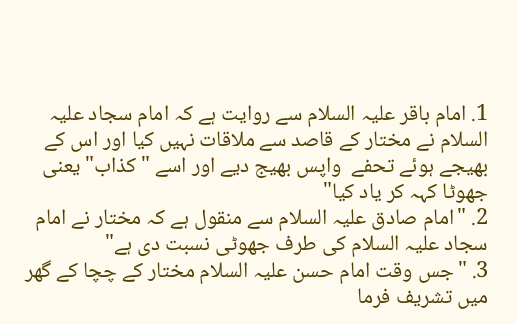1. امام باقر علیہ السلام سے روایت ہے کہ امام سجاد علیہ السلام نے مختار کے قاصد سے ملاقات نہیں کیا اور اس کے بھیجے ہوئے تحفے  واپس بھیج دیے اور اسے "کذاب" یعنی جھوٹا کہہ کر یاد کیا"
2. "امام صادق علیہ السلام سے منقول ہے کہ مختار نے امام سجاد علیہ السلام کی طرف جھوٹی نسبت دی ہے"
3. "جس وقت امام حسن علیہ السلام مختار کے چچا کے گھر میں تشریف فرما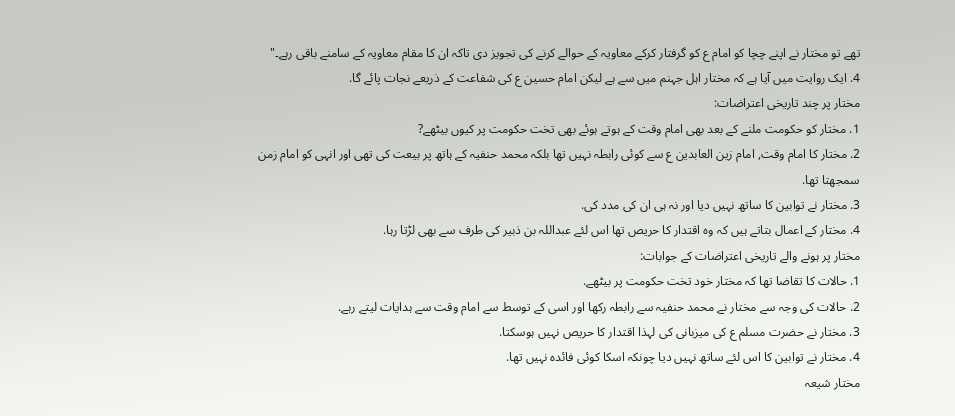تھے تو مختار نے اپنے چچا کو امام ع کو گرفتار کرکے معاویہ کے حوالے کرنے کی تجویز دی تاکہ ان کا مقام معاویہ کے سامنے باقی رہے۔"
4. ایک روایت میں آیا ہے کہ مختار اہل جہنم میں سے ہے لیکن امام حسین ع کی شفاعت کے ذریعے نجات پائے گا.
مختار پر چند تاریخی اعتراضات:
1. مختار کو حکومت ملنے کے بعد بھی امام وقت کے ہوتے ہوئے بھی تخت حکومت پر کیوں بیٹھے?
2. مختار کا امام وقت, امام زین العابدین ع سے کوئی رابطہ نہیں تھا بلکہ محمد حنفیہ کے ہاتھ پر بیعت کی تھی اور انہی کو امام زمن سمجھتا تھا.
3. مختار نے توابین کا ساتھ نہیں دیا اور نہ ہی ان کی مدد کی.
4. مختار کے اعمال بتاتے ہیں کہ وہ اقتدار کا حریص تھا اس لئے عبداللہ بن ذبیر کی طرف سے بھی لڑتا رہا.
مختار پر ہونے والے تاریخی اعتراضات کے جوابات:
1. حالات کا تقاضا تھا کہ مختار خود تخت حکومت پر بیٹھے.
2. حالات کی وجہ سے مختار نے محمد حنفیہ سے رابطہ رکھا اور اسی کے توسط سے امام وقت سے ہدایات لیتے رہے.
3. مختار نے حضرت مسلم ع کی میزبانی کی لہذا اقتدار کا حریص نہیں ہوسکتا.
4. مختار نے توابین کا اس لئے ساتھ نہیں دیا چونکہ اسکا کوئی فائدہ نہیں تھا.
مختار شیعہ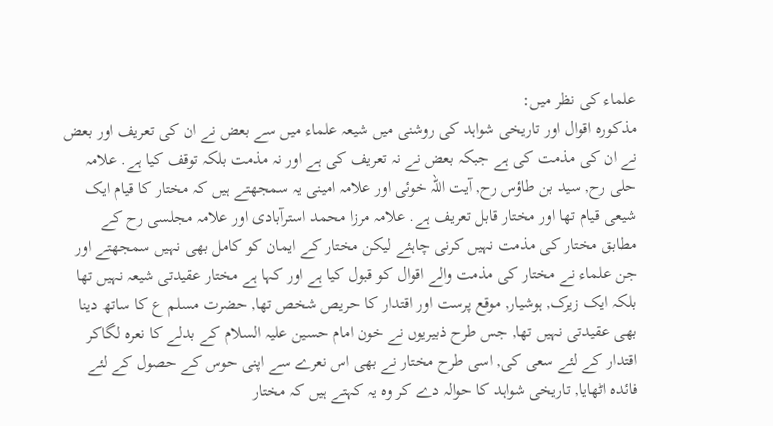علماء کی نظر میں:
مذکورہ اقوال اور تاریخی شواہد کی روشنی میں شیعہ علماء میں سے بعض نے ان کی تعریف اور بعض نے ان کی مذمت کی ہے جبکہ بعض نے نہ تعریف کی ہے اور نہ مذمت بلکہ توقف کیا ہے. علامہ حلی رح, سید بن طاؤس رح, آیت اللہ خوئی اور علامہ امینی یہ سمجھتے ہیں کہ مختار کا قیام ایک شیعی قیام تھا اور مختار قابل تعریف ہے. علامہ مرزا محمد استرآبادی اور علامہ مجلسی رح کے مطابق مختار کی مذمت نہیں کرنی چاہئے لیکن مختار کے ایمان کو کامل بھی نہیں سمجھتے اور جن علماء نے مختار کی مذمت والے اقوال کو قبول کیا ہے اور کہا ہے مختار عقیدتی شیعہ نہیں تھا بلکہ ایک زیرک, ہوشیار, موقع پرست اور اقتدار کا حریص شخص تھا, حضرت مسلم ع کا ساتھ دینا بھی عقیدتی نہیں تھا, جس طرح ذبیریوں نے خون امام حسین علیہ السلام کے بدلے کا نعرہ لگاکر اقتدار کے لئے سعی کی, اسی طرح مختار نے بھی اس نعرے سے اپنی حوس کے حصول کے لئے فائدہ اٹھایا, تاریخی شواہد کا حوالہ دے کر وہ یہ کہتے ہیں کہ مختار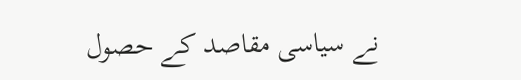نے سیاسی مقاصد کے حصول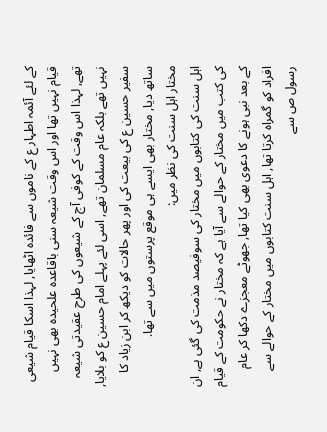کے لئے آئمہ اطہار ع کے ناموں سے فائدہ اٹھایا, لہذا اسکا قیام شیعی قیام نہیں تھا اور اس وقت شیعہ سنی باقاعدہ علحیدہ بھی نہیں تھے, لہذا اس وقت کے کوفی آج کے شیعوں کی طرح عقیدتی شیعہ نہیں تھے بلکہ عام مسلمان تھے, اسی لئے پہلے امام حسین ع کو بلایا, سفیر حسین ع کی بیعت کی اور پھر حالات کو دیکھ کر ابن زیاد کا ساتھ دیا, مختار بھی ایسے ہی موقع پرستوں میں سے تھا.
مختار اہل سنت کی نظر میں:
اہل سنت کی کتابوں میں مختار کی سوفیصد مذمت کی گئی ہے, ان کی کتب میں مختار کے حوالے سے آیا ہے کہ مختار نے حکومت کے قیام کے بعد نبی ہونے کا دعوی بھی کیا تھا, جھوٹے معجزے دکھا کر عام افراد کو گمراہ کرتا تھا, اہل سنت کتابوں میں مختار کے حوالے سے رسول ص سے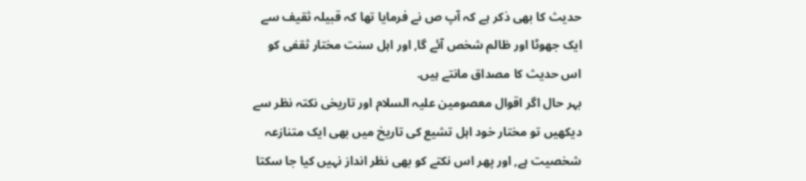حدیث کا بھی ذکر ہے کہ آپ ص نے فرمایا تھا کہ قبیلہ ثقیف سے ایک جھوٹا اور ظالم شخص آئے گا, اور اہل سنت مختار ثقفی کو اس حدیث کا مصداق مانتے ہیں.
بہر حال اگر اقوال معصومین علیہ السلام اور تاریخی نکتہ نظر سے دیکھیں تو مختار خود اہل تشیع کی تاریخ میں بھی ایک متنازعہ شخصیت ہے, اور پھر اس نکتے کو بھی نظر انداز نہیں کیا جا سکتا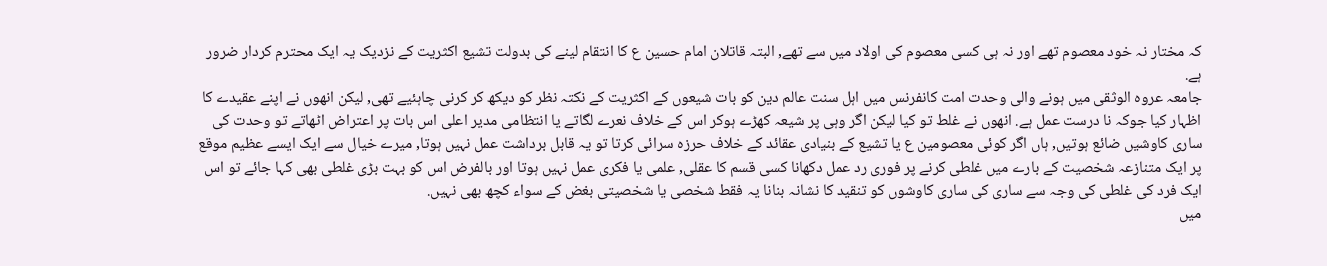کہ مختار نہ خود معصوم تھے اور نہ ہی کسی معصوم کی اولاد میں سے تھے, البتہ قاتلان امام حسین ع کا انتقام لینے کی بدولت تشیع اکثریت کے نزدیک یہ ایک محترم کردار ضرور ہے.
جامعہ عروہ الوثقی میں ہونے والی وحدت امت کانفرنس میں اہل سنت عالم دین کو بات شیعوں کے اکثریت کے نکتہ نظر کو دیکھ کر کرنی چاہئیے تھی, لیکن انھوں نے اپنے عقیدے کا اظہار کیا جوکہ نا درست عمل ہے. انھوں نے غلط تو کیا لیکن اگر وہی پر شیعہ کھڑے ہوکر اس کے خلاف نعرے لگاتے یا انتظامی مدیر اعلی اس بات پر اعتراض اٹھاتے تو وحدت کی ساری کاوشیں ضائع ہوتیں, ہاں اگر کوئی معصومین ع یا تشیع کے بنیادی عقائد کے خلاف حرزہ سرائی کرتا تو یہ قابل برداشت عمل نہیں ہوتا, میرے خیال سے ایک ایسے عظیم موقع پر ایک متنازعہ شخصیت کے بارے میں غلطی کرنے پر فوری رد عمل دکھانا کسی قسم کا عقلی, علمی یا فکری عمل نہیں ہوتا اور بالفرض اس کو بہت بڑی غلطی بھی کہا جائے تو اس ایک فرد کی غلطی کی وجہ سے ساری کی ساری کاوشوں کو تنقید کا نشانہ بنانا یہ فقط شخصی یا شخصیتی بغض کے سواء کچھ بھی نہیں.
میں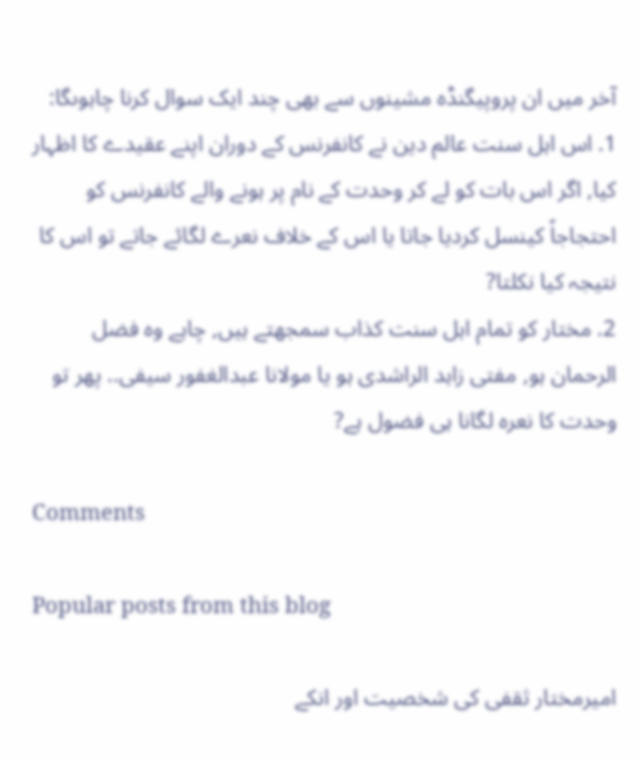آخر میں ان پروپیگنڈہ مشینوں سے بھی چند ایک سوال کرنا چاہوںگا:
1. اس اہل سنت عالم دین نے کانفرنس کے دوران اپنے عقیدے کا اظہار کیا, اگر اس بات کو لے کر وحدت کے نام پر ہونے والے کانفرنس کو احتجاجاً کینسل کردیا جاتا یا اس کے خلاف نعرے لگائے جاتے تو اس کا نتیجہ کیا نکلتا?
2. مختار کو تمام اہل سنت کذاب سمجھتے ہیں, چاہے وہ فضل الرحمان ہو, مفتی زاہد الراشدی ہو یا مولانا عبدالغفور سیفی.. پھر تو وحدت کا نعرہ لگانا ہی فضول ہے?

Comments

Popular posts from this blog

امیرمختار ثقفی کی شخصیت اور انکے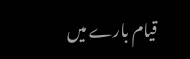قیام بارے میں